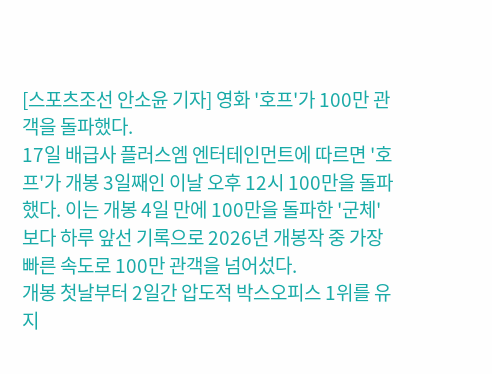[스포츠조선 안소윤 기자] 영화 '호프'가 100만 관객을 돌파했다.
17일 배급사 플러스엠 엔터테인먼트에 따르면 '호프'가 개봉 3일째인 이날 오후 12시 100만을 돌파했다. 이는 개봉 4일 만에 100만을 돌파한 '군체'보다 하루 앞선 기록으로 2026년 개봉작 중 가장 빠른 속도로 100만 관객을 넘어섰다.
개봉 첫날부터 2일간 압도적 박스오피스 1위를 유지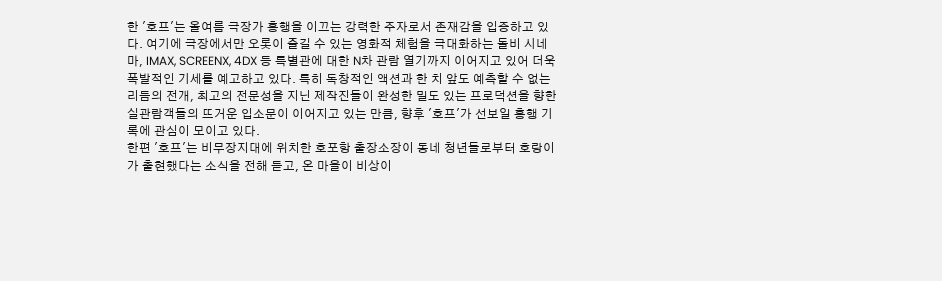한 '호프'는 올여름 극장가 흥행을 이끄는 강력한 주자로서 존재감을 입증하고 있다. 여기에 극장에서만 오롯이 즐길 수 있는 영화적 체험을 극대화하는 돌비 시네마, IMAX, SCREENX, 4DX 등 특별관에 대한 N차 관람 열기까지 이어지고 있어 더욱 폭발적인 기세를 예고하고 있다. 특히 독창적인 액션과 한 치 앞도 예측할 수 없는 리듬의 전개, 최고의 전문성을 지닌 제작진들이 완성한 밀도 있는 프로덕션을 향한 실관람객들의 뜨거운 입소문이 이어지고 있는 만큼, 향후 '호프'가 선보일 흥행 기록에 관심이 모이고 있다.
한편 '호프'는 비무장지대에 위치한 호포항 출장소장이 동네 청년들로부터 호랑이가 출현했다는 소식을 전해 듣고, 온 마을이 비상이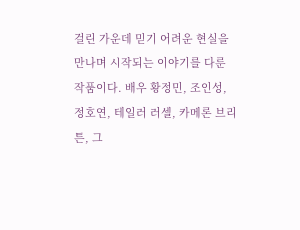걸린 가운데 믿기 어려운 현실을 만나며 시작되는 이야기를 다룬 작품이다. 배우 황정민, 조인성, 정호연, 테일러 러셀, 카메론 브리튼, 그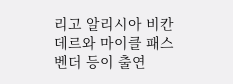리고 알리시아 비칸데르와 마이클 패스벤더 등이 출연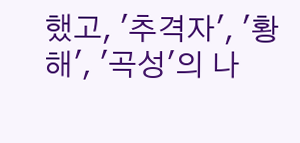했고, '추격자', '황해', '곡성'의 나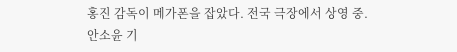홍진 감독이 메가폰을 잡았다. 전국 극장에서 상영 중.
안소윤 기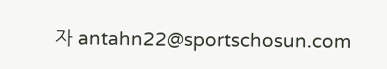자 antahn22@sportschosun.com